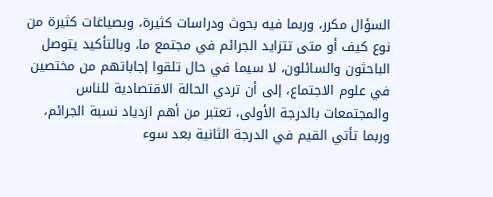السؤال مكرر، وربما فيه بحوث ودراسات كثيرة، وبصياغات كثيرة من نوع كيف أو متى تتزايد الجرائم في مجتمع ما، وبالتأكيد يتوصل الباحثون والسائلون، لا سيما في حال تلقوا إجاباتهم من مختصين في علوم الاجتماع، إلى أن تردي الحالة الاقتصادية للناس والمجتمعات بالدرجة الأولى، تعتبر من أهم ازدياد نسبة الجرائم، وربما تأتي القيم في الدرجة الثانية بعد سوء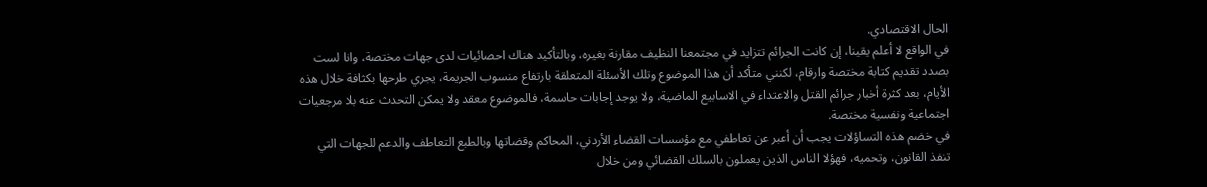الحال الاقتصادي.
في الواقع لا أعلم يقينا، إن كانت الجرائم تتزايد في مجتمعنا النظيف مقارنة بغيره، وبالتأكيد هناك احصائيات لدى جهات مختصة، وانا لست بصدد تقديم كتابة مختصة وارقام، لكنني متأكد أن هذا الموضوع وتلك الأسئلة المتعلقة بارتفاع منسوب الجريمة، يجري طرحها بكثافة خلال هذه الأيام، بعد كثرة أخبار جرائم القتل والاعتداء في الاسابيع الماضية، ولا يوجد إجابات حاسمة، فالموضوع معقد ولا يمكن التحدث عنه بلا مرجعيات اجتماعية ونفسية مختصة.
في خضم هذه التساؤلات يجب أن أعبر عن تعاطفي مع مؤسسات القضاء الأردني، المحاكم وقضاتها وبالطبع التعاطف والدعم للجهات التي تنفذ القانون، وتحميه، فهؤلا الناس الذين يعملون بالسلك القضائي ومن خلال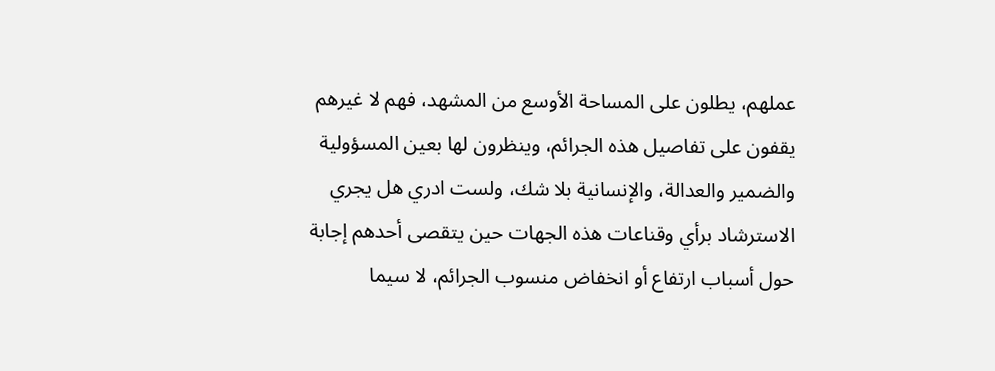عملهم، يطلون على المساحة الأوسع من المشهد، فهم لا غيرهم يقفون على تفاصيل هذه الجرائم، وينظرون لها بعين المسؤولية والضمير والعدالة، والإنسانية بلا شك، ولست ادري هل يجري الاسترشاد برأي وقناعات هذه الجهات حين يتقصى أحدهم إجابة حول أسباب ارتفاع أو انخفاض منسوب الجرائم، لا سيما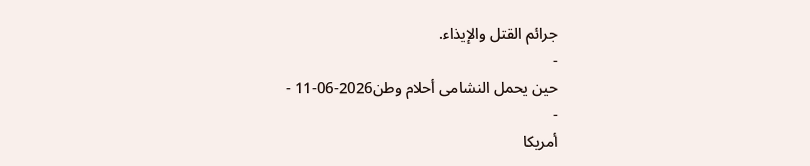جرائم القتل والإيذاء.
-
حين يحمل النشامى أحلام وطن2026-06-11 -
-
أمريكا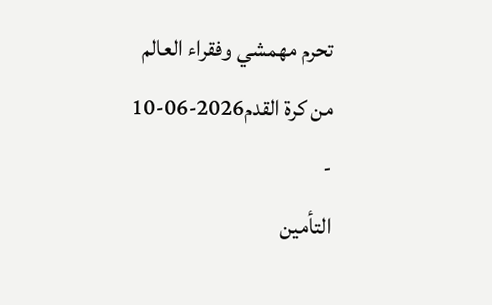تحرم مهمشي وفقراء العالم من كرة القدم2026-06-10 -
التأمين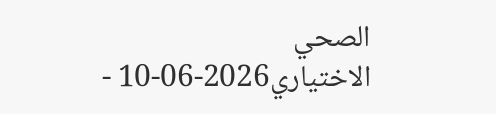الصحي الاختياري2026-06-10 -